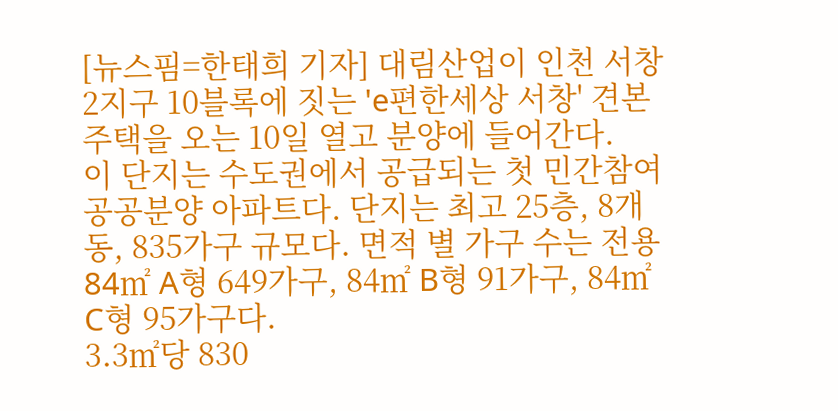[뉴스핌=한태희 기자] 대림산업이 인천 서창2지구 10블록에 짓는 'e편한세상 서창' 견본주택을 오는 10일 열고 분양에 들어간다.
이 단지는 수도권에서 공급되는 첫 민간참여 공공분양 아파트다. 단지는 최고 25층, 8개동, 835가구 규모다. 면적 별 가구 수는 전용 84㎡ A형 649가구, 84㎡ B형 91가구, 84㎡ C형 95가구다.
3.3㎡당 830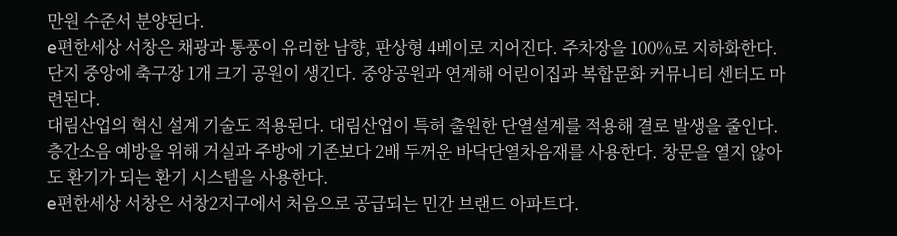만원 수준서 분양된다.
e편한세상 서창은 채광과 통풍이 유리한 남향, 판상형 4베이로 지어진다. 주차장을 100%로 지하화한다. 단지 중앙에 축구장 1개 크기 공원이 생긴다. 중앙공원과 연계해 어린이집과 복합문화 커뮤니티 센터도 마련된다.
대림산업의 혁신 설계 기술도 적용된다. 대림산업이 특허 출원한 단열설계를 적용해 결로 발생을 줄인다. 층간소음 예방을 위해 거실과 주방에 기존보다 2배 두꺼운 바닥단열차음재를 사용한다. 창문을 열지 않아도 환기가 되는 환기 시스템을 사용한다.
e편한세상 서창은 서창2지구에서 처음으로 공급되는 민간 브랜드 아파트다.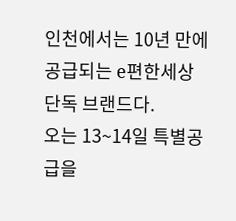인천에서는 10년 만에 공급되는 e편한세상 단독 브랜드다.
오는 13~14일 특별공급을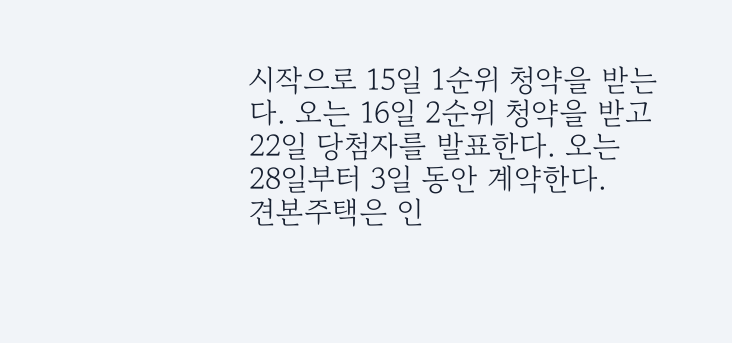시작으로 15일 1순위 청약을 받는다. 오는 16일 2순위 청약을 받고 22일 당첨자를 발표한다. 오는 28일부터 3일 동안 계약한다.
견본주택은 인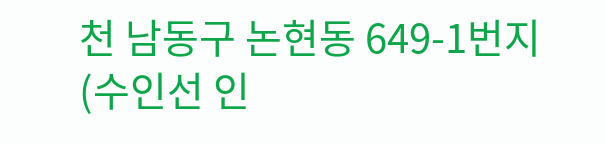천 남동구 논현동 649-1번지(수인선 인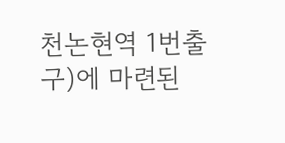천논현역 1번출구)에 마련된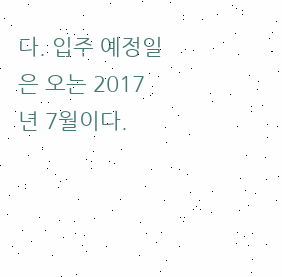다. 입주 예정일은 오는 2017년 7월이다.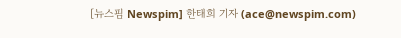[뉴스핌 Newspim] 한태희 기자 (ace@newspim.com)